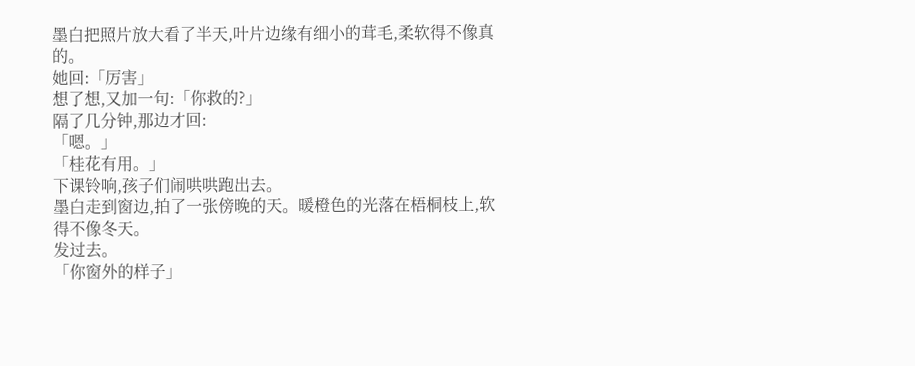墨白把照片放大看了半天,叶片边缘有细小的茸毛,柔软得不像真的。
她回:「厉害」
想了想,又加一句:「你救的?」
隔了几分钟,那边才回:
「嗯。」
「桂花有用。」
下课铃响,孩子们闹哄哄跑出去。
墨白走到窗边,拍了一张傍晚的天。暖橙色的光落在梧桐枝上,软得不像冬天。
发过去。
「你窗外的样子」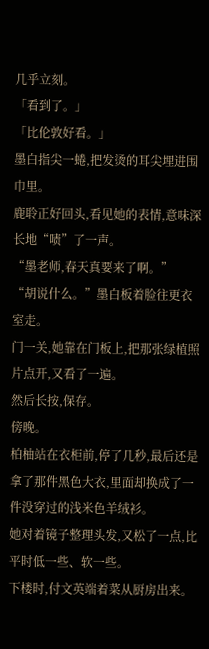几乎立刻。
「看到了。」
「比伦敦好看。」
墨白指尖一蜷,把发烫的耳尖埋进围巾里。
鹿聆正好回头,看见她的表情,意味深长地“啧”了一声。
“墨老师,春天真要来了啊。”
“胡说什么。”墨白板着脸往更衣室走。
门一关,她靠在门板上,把那张绿植照片点开,又看了一遍。
然后长按,保存。
傍晚。
柏柚站在衣柜前,停了几秒,最后还是拿了那件黑色大衣,里面却换成了一件没穿过的浅米色羊绒衫。
她对着镜子整理头发,又松了一点,比平时低一些、软一些。
下楼时,付文英端着菜从厨房出来。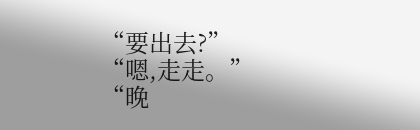“要出去?”
“嗯,走走。”
“晚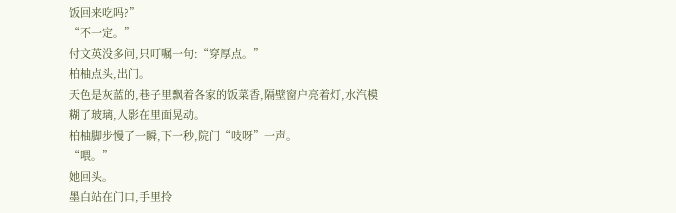饭回来吃吗?”
“不一定。”
付文英没多问,只叮嘱一句:“穿厚点。”
柏柚点头,出门。
天色是灰蓝的,巷子里飘着各家的饭菜香,隔壁窗户亮着灯,水汽模糊了玻璃,人影在里面晃动。
柏柚脚步慢了一瞬,下一秒,院门“吱呀”一声。
“喂。”
她回头。
墨白站在门口,手里拎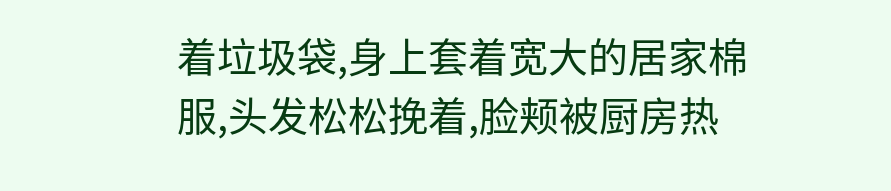着垃圾袋,身上套着宽大的居家棉服,头发松松挽着,脸颊被厨房热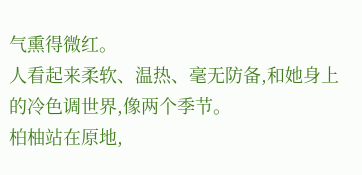气熏得微红。
人看起来柔软、温热、毫无防备,和她身上的冷色调世界,像两个季节。
柏柚站在原地,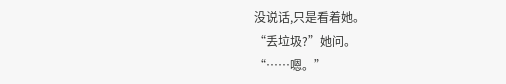没说话,只是看着她。
“丢垃圾?”她问。
“……嗯。”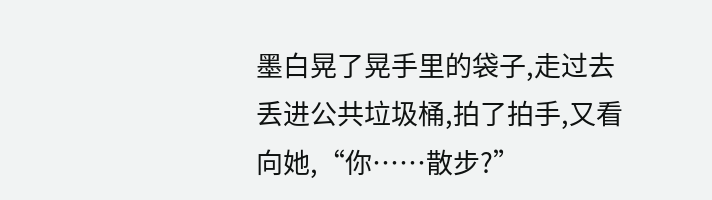墨白晃了晃手里的袋子,走过去丢进公共垃圾桶,拍了拍手,又看向她,“你……散步?”